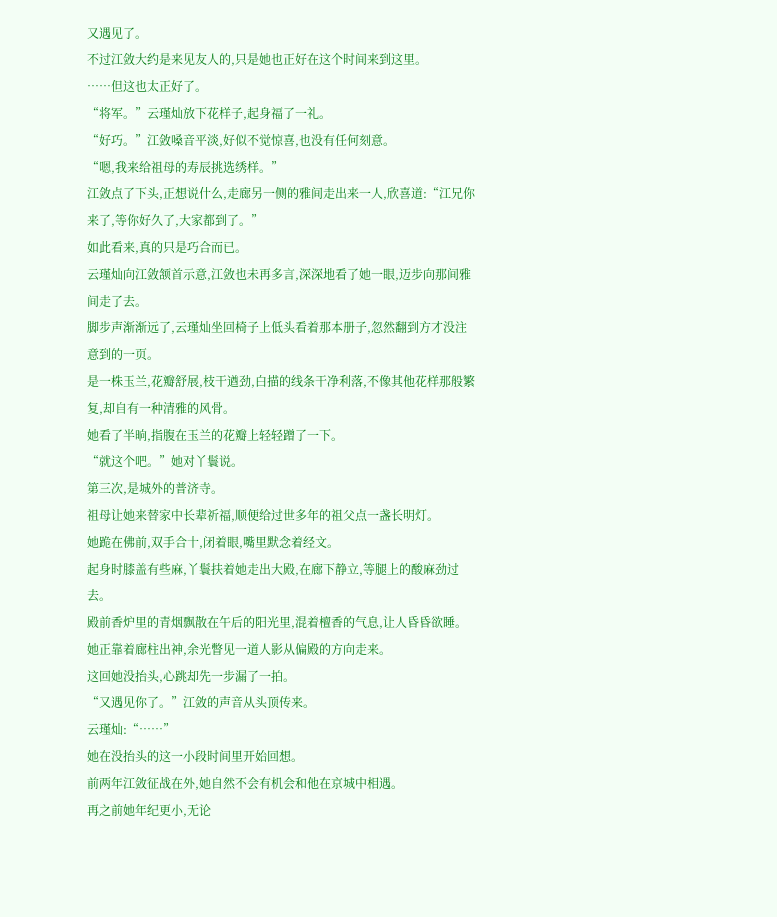又遇见了。
不过江敛大约是来见友人的,只是她也正好在这个时间来到这里。
……但这也太正好了。
“将军。”云瑾灿放下花样子,起身福了一礼。
“好巧。”江敛嗓音平淡,好似不觉惊喜,也没有任何刻意。
“嗯,我来给祖母的寿辰挑选绣样。”
江敛点了下头,正想说什么,走廊另一侧的雅间走出来一人,欣喜道:“江兄你来了,等你好久了,大家都到了。”
如此看来,真的只是巧合而已。
云瑾灿向江敛颔首示意,江敛也未再多言,深深地看了她一眼,迈步向那间雅间走了去。
脚步声渐渐远了,云瑾灿坐回椅子上低头看着那本册子,忽然翻到方才没注意到的一页。
是一株玉兰,花瓣舒展,枝干遒劲,白描的线条干净利落,不像其他花样那般繁复,却自有一种清雅的风骨。
她看了半晌,指腹在玉兰的花瓣上轻轻蹭了一下。
“就这个吧。”她对丫鬟说。
第三次,是城外的普济寺。
祖母让她来替家中长辈祈福,顺便给过世多年的祖父点一盏长明灯。
她跪在佛前,双手合十,闭着眼,嘴里默念着经文。
起身时膝盖有些麻,丫鬟扶着她走出大殿,在廊下静立,等腿上的酸麻劲过去。
殿前香炉里的青烟飘散在午后的阳光里,混着檀香的气息,让人昏昏欲睡。
她正靠着廊柱出神,余光瞥见一道人影从偏殿的方向走来。
这回她没抬头,心跳却先一步漏了一拍。
“又遇见你了。”江敛的声音从头顶传来。
云瑾灿:“……”
她在没抬头的这一小段时间里开始回想。
前两年江敛征战在外,她自然不会有机会和他在京城中相遇。
再之前她年纪更小,无论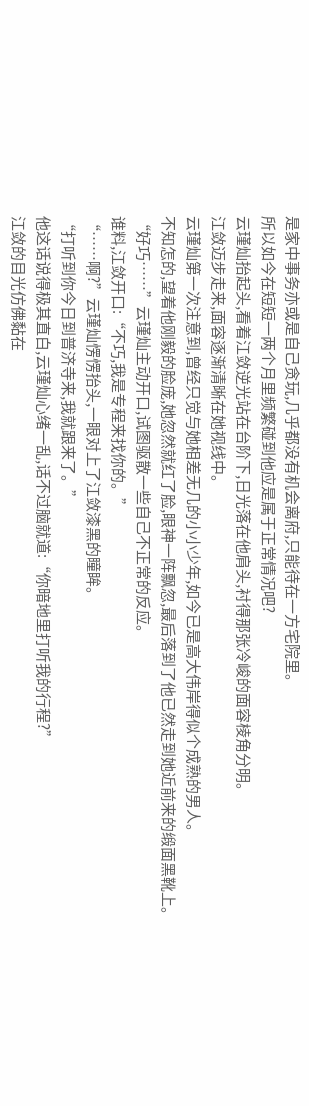是家中事务亦或是自己贪玩,几乎都没有机会离府,只能待在一方宅院里。
所以如今在短短一两个月里频繁碰到他应是属于正常情况吧?
云瑾灿抬起头,看着江敛逆光站在台阶下,日光落在他肩头,衬得那张冷峻的面容棱角分明。
江敛迈步走来,面容逐渐清晰在她视线中。
云瑾灿第一次注意到,曾经只觉与她相差无几的小小少年,如今已是高大伟岸得似个成熟的男人。
不知怎的,望着他刚毅的脸庞,她忽然就红了脸,眼神一阵飘忽,最后落到了他已然走到她近前来的缎面黑靴上。
“好巧……”云瑾灿主动开口,试图驱散一些自己不正常的反应。
谁料,江敛开口:“不巧,我是专程来找你的。”
“……啊?”云瑾灿愣愣抬头,一眼对上了江敛漆黑的瞳眸。
“打听到你今日到普济寺来,我就跟来了。”
他这话说得极其直白,云瑾灿心绪一乱,话不过脑就道:“你暗地里打听我的行程?”
江敛的目光仿佛黏在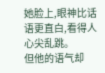她脸上,眼神比话语更直白,看得人心尖乱跳。
但他的语气却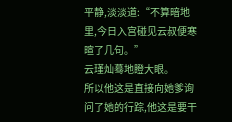平静,淡淡道:“不算暗地里,今日入宫碰见云叔便寒暄了几句。”
云瑾灿蓦地瞪大眼。
所以他这是直接向她爹询问了她的行踪,他这是要干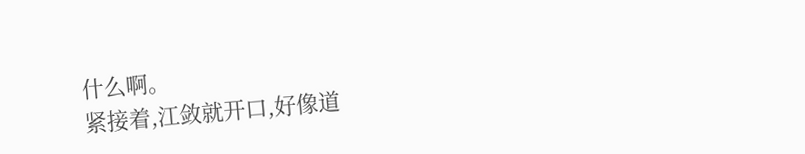什么啊。
紧接着,江敛就开口,好像道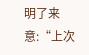明了来意:“上次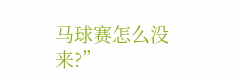马球赛怎么没来?”